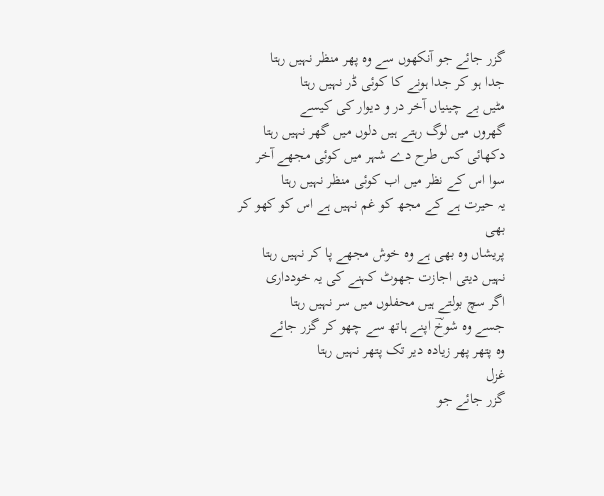گزر جائے جو آنکھوں سے وہ پھر منظر نہیں رہتا
جدا ہو کر جدا ہونے کا کوئی ڈر نہیں رہتا
مٹیں بے چینیاں آخر در و دیوار کی کیسے
گھروں میں لوگ رہتے ہیں دلوں میں گھر نہیں رہتا
دکھائی کس طرح دے شہر میں کوئی مجھے آخر
سوا اس کے نظر میں اب کوئی منظر نہیں رہتا
یہ حیرت ہے کے مجھ کو غم نہیں ہے اس کو کھو کر بھی
پریشاں وہ بھی ہے وہ خوش مجھے پا کر نہیں رہتا
نہیں دیتی اجازت جھوٹ کہنے کی یہ خودداری
اگر سچ بولتے ہیں محفلوں میں سر نہیں رہتا
جسے وہ شوخؔ اپنے ہاتھ سے چھو کر گزر جائے
وہ پتھر پھر زیادہ دیر تک پتھر نہیں رہتا
غزل
گزر جائے جو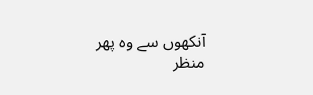آنکھوں سے وہ پھر منظر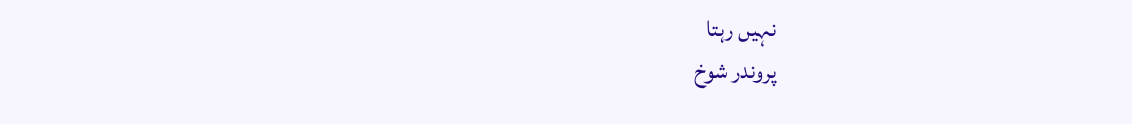نہیں رہتا
پروندر شوخ